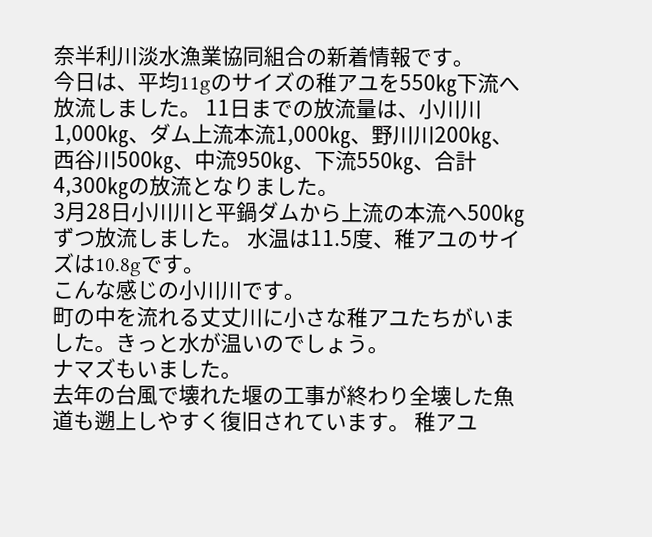奈半利川淡水漁業協同組合の新着情報です。
今日は、平均11gのサイズの稚アユを550㎏下流へ放流しました。 11日までの放流量は、小川川1,000㎏、ダム上流本流1,000㎏、野川川200㎏、西谷川500㎏、中流950㎏、下流550㎏、合計4,300㎏の放流となりました。
3月28日小川川と平鍋ダムから上流の本流へ500㎏ずつ放流しました。 水温は11.5度、稚アユのサイズは10.8gです。
こんな感じの小川川です。
町の中を流れる丈丈川に小さな稚アユたちがいました。きっと水が温いのでしょう。
ナマズもいました。
去年の台風で壊れた堰の工事が終わり全壊した魚道も遡上しやすく復旧されています。 稚アユ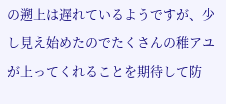の遡上は遅れているようですが、少し見え始めたのでたくさんの稚アユが上ってくれることを期待して防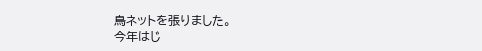鳥ネットを張りました。
今年はじ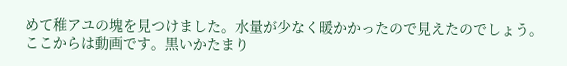めて稚アユの塊を見つけました。水量が少なく暖かかったので見えたのでしょう。
ここからは動画です。黒いかたまり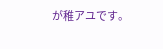が稚アユです。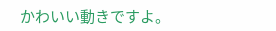かわいい動きですよ。